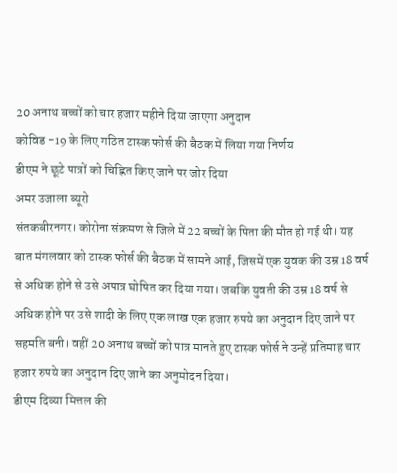20 अनाथ बच्चों को चार हजार महीने दिया जाएगा अनुदान
कोविड -19 के लिए गठित टास्क फोर्स की बैठक में लिया गया निर्णय
डीएम ने छूटे पात्रों को चिह्नित किए जाने पर जोर दिया
अमर उजाला ब्यूरो
संतकबीरनगर। कोरोना संक्रमण से जिले में 22 बच्चों के पिता की मौत हो गई थी। यह बात मंगलवार को टास्क फोर्स की बैठक में सामने आई, जिसमें एक युवक की उम्र 18 वर्ष से अधिक होने से उसे अपात्र घोषित कर दिया गया। जबकि युवती की उम्र 18 वर्ष से अधिक होने पर उसे शादी के लिए एक लाख एक हजार रुपये का अनुदान दिए जाने पर सहमति बनी। वहीं 20 अनाथ बच्चों को पात्र मानते हुए टास्क फोर्स ने उन्हें प्रतिमाह चार हजार रुपये का अनुदान दिए जाने का अनुमोदन दिया।
डीएम दिव्या मित्तल की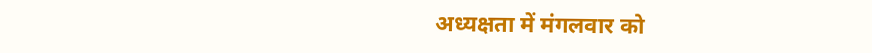अध्यक्षता में मंगलवार को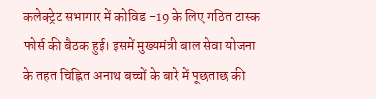कलेक्ट्रेट सभागार में कोविड -19 के लिए गठित टास्क फोर्स की बैठक हुई। इसमें मुख्यमंत्री बाल सेवा योजना के तहत चिह्नित अनाथ बच्चों के बारे में पूछताछ की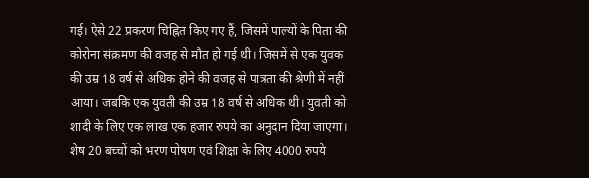गई। ऐसे 22 प्रकरण चिह्नित किए गए हैं, जिसमें पाल्यों के पिता की कोरोना संक्रमण की वजह से मौत हो गई थी। जिसमें से एक युवक की उम्र 18 वर्ष से अधिक होने की वजह से पात्रता की श्रेणी में नहीं आया। जबकि एक युवती की उम्र 18 वर्ष से अधिक थी। युवती को शादी के लिए एक लाख एक हजार रुपये का अनुदान दिया जाएगा। शेष 20 बच्चों को भरण पोषण एवं शिक्षा के लिए 4000 रुपये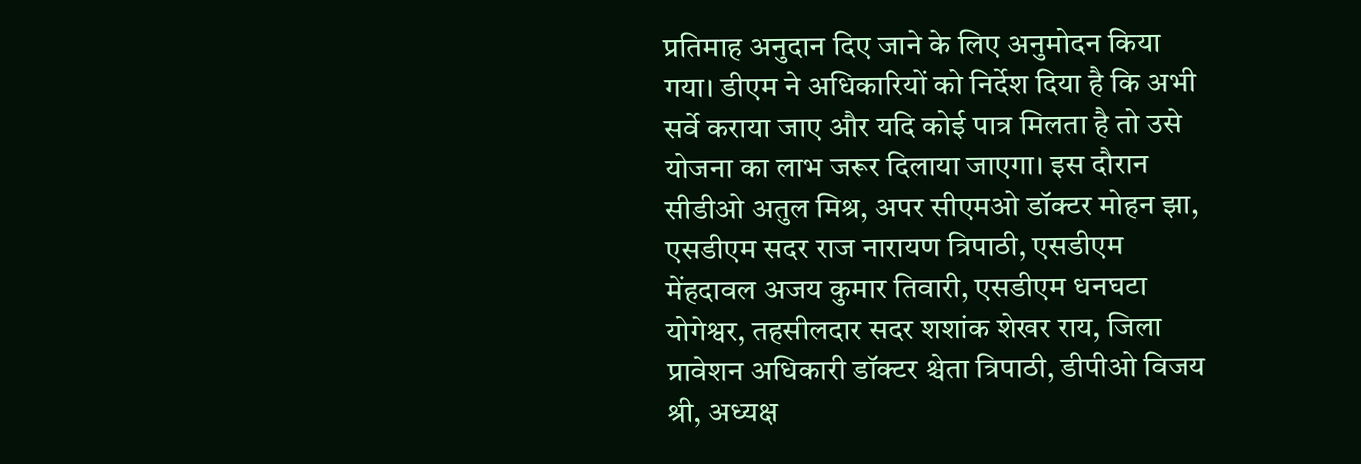प्रतिमाह अनुदान दिए जाने के लिए अनुमोदन किया गया। डीएम ने अधिकारियों को निर्देश दिया है कि अभी सर्वे कराया जाए और यदि कोई पात्र मिलता है तो उसे योजना का लाभ जरूर दिलाया जाएगा। इस दौरान सीडीओ अतुल मिश्र, अपर सीएमओ डॉक्टर मोहन झा, एसडीएम सदर राज नारायण त्रिपाठी, एसडीएम मेंहदावल अजय कुमार तिवारी, एसडीएम धनघटा योगेश्वर, तहसीलदार सदर शशांक शेखर राय, जिला प्रावेशन अधिकारी डॉक्टर श्चेता त्रिपाठी, डीपीओ विजय श्री, अध्यक्ष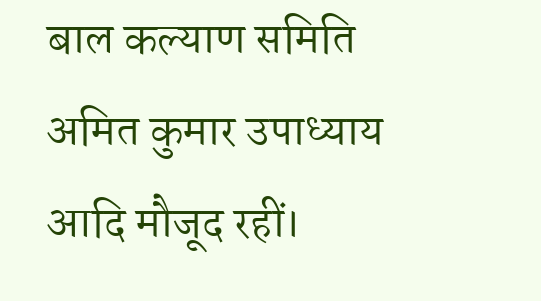बाल कल्याण समिति अमित कुमार उपाध्याय आदि मौजूद रहीं।